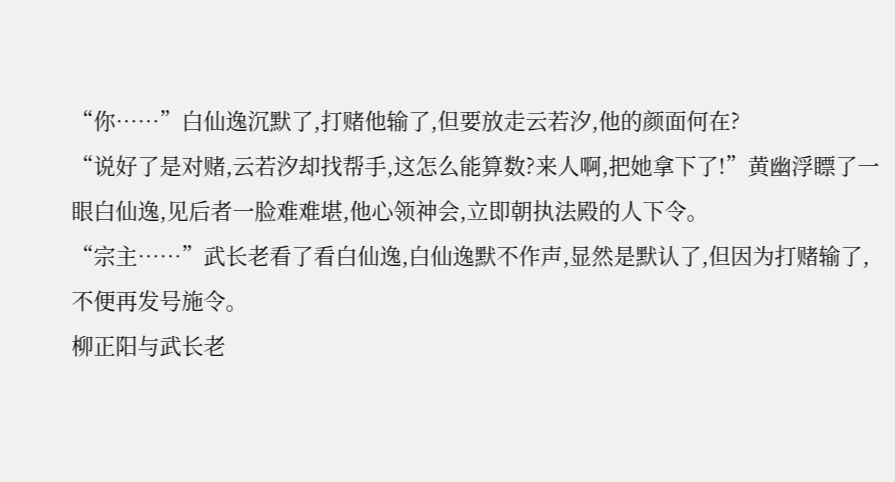“你……”白仙逸沉默了,打赌他输了,但要放走云若汐,他的颜面何在?
“说好了是对赌,云若汐却找帮手,这怎么能算数?来人啊,把她拿下了!”黄幽浮瞟了一眼白仙逸,见后者一脸难难堪,他心领神会,立即朝执法殿的人下令。
“宗主……”武长老看了看白仙逸,白仙逸默不作声,显然是默认了,但因为打赌输了,不便再发号施令。
柳正阳与武长老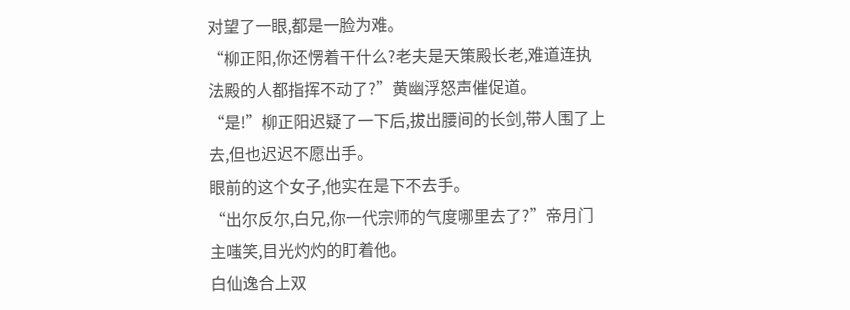对望了一眼,都是一脸为难。
“柳正阳,你还愣着干什么?老夫是天策殿长老,难道连执法殿的人都指挥不动了?”黄幽浮怒声催促道。
“是!”柳正阳迟疑了一下后,拔出腰间的长剑,带人围了上去,但也迟迟不愿出手。
眼前的这个女子,他实在是下不去手。
“出尔反尔,白兄,你一代宗师的气度哪里去了?”帝月门主嗤笑,目光灼灼的盯着他。
白仙逸合上双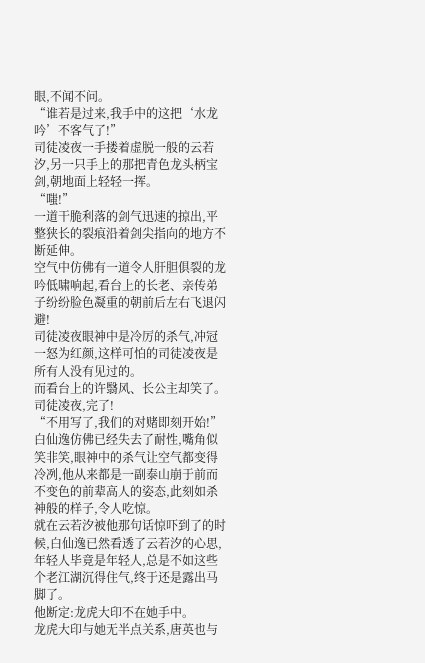眼,不闻不问。
“谁若是过来,我手中的这把‘水龙吟’不客气了!”
司徒凌夜一手搂着虚脱一般的云若汐,另一只手上的那把青色龙头柄宝剑,朝地面上轻轻一挥。
“嗤!”
一道干脆利落的剑气迅速的掠出,平整狭长的裂痕沿着剑尖指向的地方不断延伸。
空气中仿佛有一道令人肝胆俱裂的龙吟低啸响起,看台上的长老、亲传弟子纷纷脸色凝重的朝前后左右飞退闪避!
司徒凌夜眼神中是冷厉的杀气,冲冠一怒为红颜,这样可怕的司徒凌夜是所有人没有见过的。
而看台上的许翳风、长公主却笑了。
司徒凌夜,完了!
“不用写了,我们的对赌即刻开始!”
白仙逸仿佛已经失去了耐性,嘴角似笑非笑,眼神中的杀气让空气都变得冷冽,他从来都是一副泰山崩于前而不变色的前辈高人的姿态,此刻如杀神般的样子,令人吃惊。
就在云若汐被他那句话惊吓到了的时候,白仙逸已然看透了云若汐的心思,年轻人毕竟是年轻人,总是不如这些个老江湖沉得住气,终于还是露出马脚了。
他断定:龙虎大印不在她手中。
龙虎大印与她无半点关系,唐英也与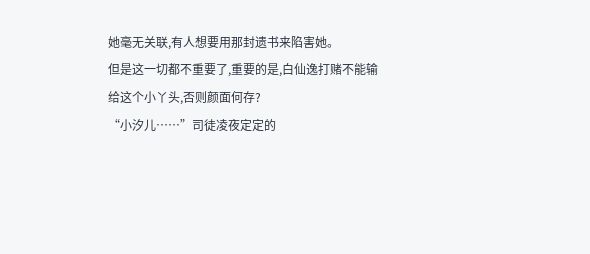她毫无关联,有人想要用那封遗书来陷害她。
但是这一切都不重要了,重要的是,白仙逸打赌不能输给这个小丫头,否则颜面何存?
“小汐儿……”司徒凌夜定定的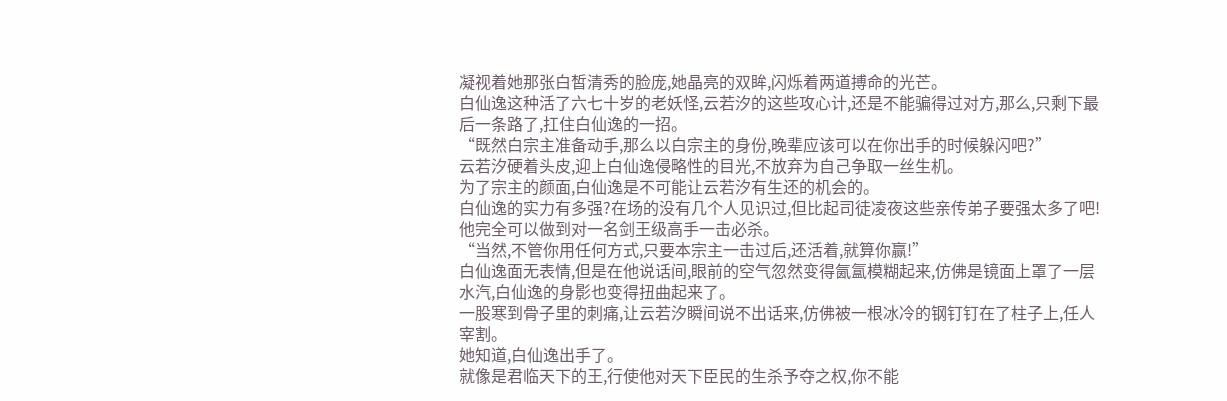凝视着她那张白皙清秀的脸庞,她晶亮的双眸,闪烁着两道搏命的光芒。
白仙逸这种活了六七十岁的老妖怪,云若汐的这些攻心计,还是不能骗得过对方,那么,只剩下最后一条路了,扛住白仙逸的一招。
“既然白宗主准备动手,那么以白宗主的身份,晚辈应该可以在你出手的时候躲闪吧?”
云若汐硬着头皮,迎上白仙逸侵略性的目光,不放弃为自己争取一丝生机。
为了宗主的颜面,白仙逸是不可能让云若汐有生还的机会的。
白仙逸的实力有多强?在场的没有几个人见识过,但比起司徒凌夜这些亲传弟子要强太多了吧!
他完全可以做到对一名剑王级高手一击必杀。
“当然,不管你用任何方式,只要本宗主一击过后,还活着,就算你赢!”
白仙逸面无表情,但是在他说话间,眼前的空气忽然变得氤氲模糊起来,仿佛是镜面上罩了一层水汽,白仙逸的身影也变得扭曲起来了。
一股寒到骨子里的刺痛,让云若汐瞬间说不出话来,仿佛被一根冰冷的钢钉钉在了柱子上,任人宰割。
她知道,白仙逸出手了。
就像是君临天下的王,行使他对天下臣民的生杀予夺之权,你不能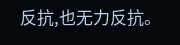反抗,也无力反抗。